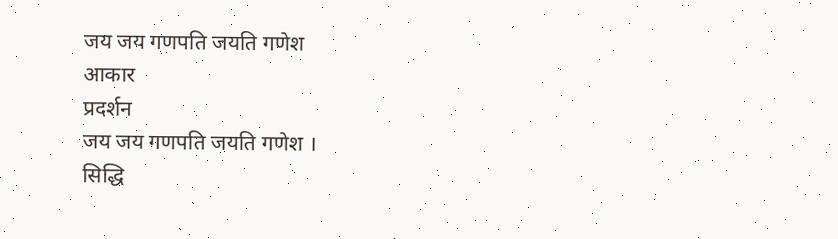जय जय गणपति जयति गणेश
आकार
प्रदर्शन
जय जय गणपति जयति गणेश ।
सिद्धि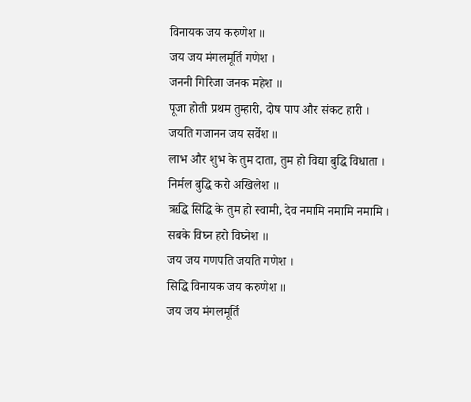विनायक जय करुणेश ॥
जय जय मंगलमूर्ति गणेश ।
जननी गिरिजा जनक महेश ॥
पूजा होती प्रथम तुम्हारी, दोष पाप और संकट हारी ।
जयति गजानन जय सर्वेश ॥
लाभ और शुभ के तुम दाता, तुम हो विद्या बुद्धि विधाता ।
निर्मल बुद्धि करो अखिलेश ॥
ऋद्धि सिद्धि के तुम हो स्वामी, देव नमामि नमामि नमामि ।
सबके विघ्न हरो विघ्नेश ॥
जय जय गणपति जयति गणेश ।
सिद्धि विनायक जय करुणेश ॥
जय जय मंगलमूर्ति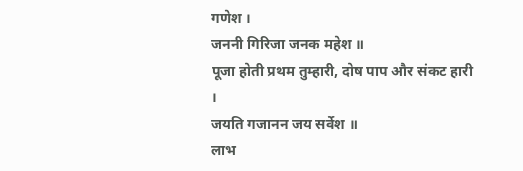गणेश ।
जननी गिरिजा जनक महेश ॥
पूजा होती प्रथम तुम्हारी, दोष पाप और संकट हारी ।
जयति गजानन जय सर्वेश ॥
लाभ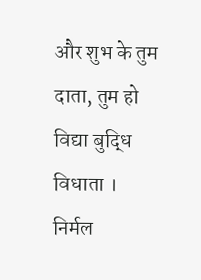और शुभ के तुम दाता, तुम हो विद्या बुद्धि विधाता ।
निर्मल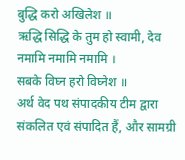बुद्धि करो अखिलेश ॥
ऋद्धि सिद्धि के तुम हो स्वामी, देव नमामि नमामि नमामि ।
सबके विघ्न हरो विघ्नेश ॥
अर्थ वेद पथ संपादकीय टीम द्वारा संकलित एवं संपादित हैं, और सामग्री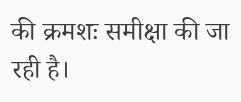की क्रमशः समीक्षा की जा रही है।